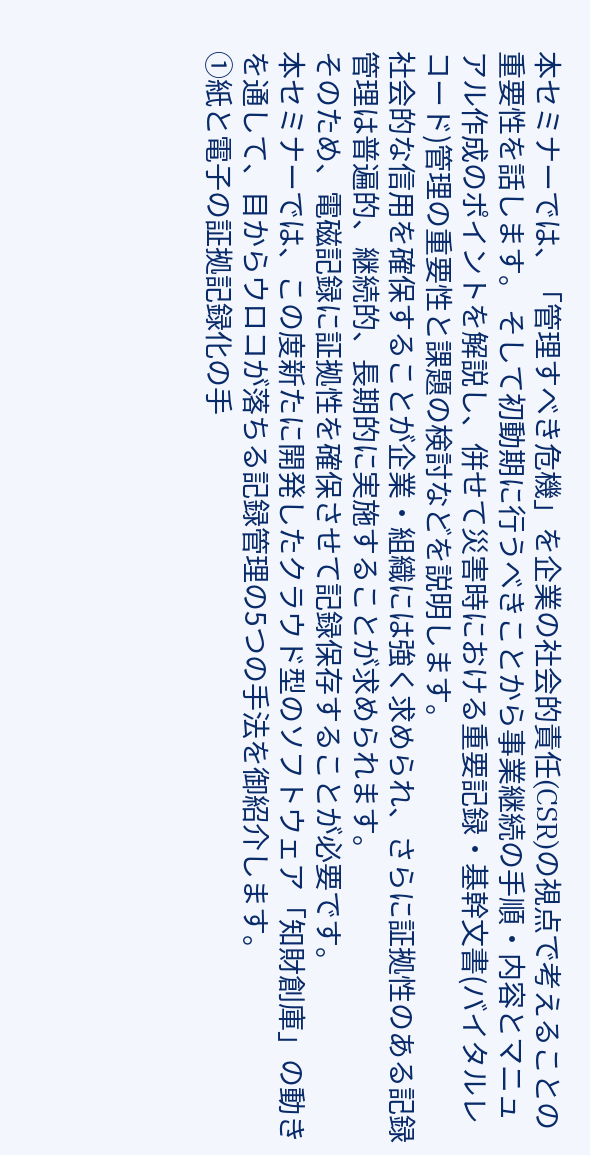本セミナーでは、「管理すべき危機」を企業の社会的責任(CSR)の視点で考えることの重要性を話します。 そして初動期に行うべきことから事業継続の手順・内容とマニュアル作成のポイントを解説し、併せて災害時における重要記録・基幹文書(バイタルレコード)管理の重要性と課題の検討などを説明します。
社会的な信用を確保することが企業・組織には強く求められ、さらに証拠性のある記録管理は普遍的、継続的、長期的に実施することが求められます。
そのため、電磁記録に証拠性を確保させて記録保存することが必要です。
本セミナーでは、この度新たに開発したクラウド型のソフトウェア「知財創庫」の動きを通して、目からウロコが落ちる記録管理の5つの手法を御紹介します。
①紙と電子の証拠記録化の手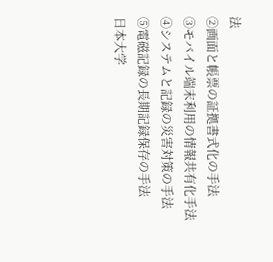法
②画面と帳票の証拠書式化の手法
③モバイル端末利用の情報共有化手法
④システムと記録の災害対策の手法
⑤電磁記録の長期記録保存の手法
日本大学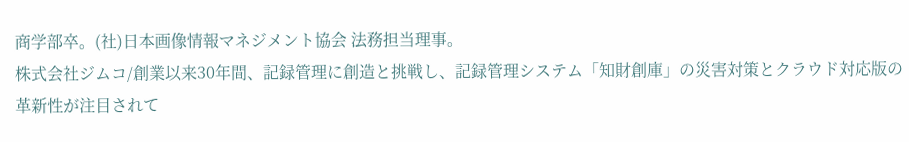商学部卒。(社)日本画像情報マネジメント協会 法務担当理事。
株式会社ジムコ/創業以来30年間、記録管理に創造と挑戦し、記録管理システム「知財創庫」の災害対策とクラウド対応版の革新性が注目されて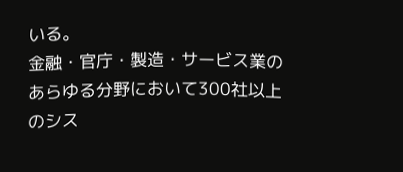いる。
金融・官庁・製造・サービス業のあらゆる分野において300社以上のシス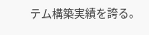テム構築実績を誇る。